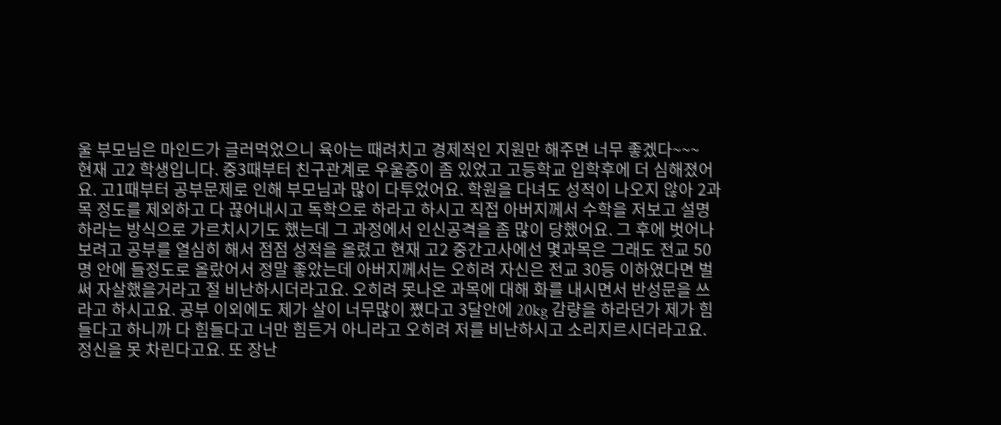울 부모님은 마인드가 글러먹었으니 육아는 때려치고 경제적인 지원만 해주면 너무 좋겠다~~~
현재 고2 학생입니다. 중3때부터 친구관계로 우울증이 좀 있었고 고등학교 입학후에 더 심해졌어요. 고1때부터 공부문제로 인해 부모님과 많이 다투었어요. 학원을 다녀도 성적이 나오지 않아 2과목 정도를 제외하고 다 끊어내시고 독학으로 하라고 하시고 직접 아버지께서 수학을 저보고 설명하라는 방식으로 가르치시기도 했는데 그 과정에서 인신공격을 좀 많이 당했어요. 그 후에 벗어나보려고 공부를 열심히 해서 점점 성적을 올렸고 현재 고2 중간고사에선 몇과목은 그래도 전교 50명 안에 들정도로 올랐어서 정말 좋았는데 아버지께서는 오히려 자신은 전교 30등 이하였다면 벌써 자살했을거라고 절 비난하시더라고요. 오히려 못나온 과목에 대해 화를 내시면서 반성문을 쓰라고 하시고요. 공부 이외에도 제가 살이 너무많이 쪘다고 3달안에 20kg 감량을 하라던가 제가 힘들다고 하니까 다 힘들다고 너만 힘든거 아니라고 오히려 저를 비난하시고 소리지르시더라고요. 정신을 못 차린다고요. 또 장난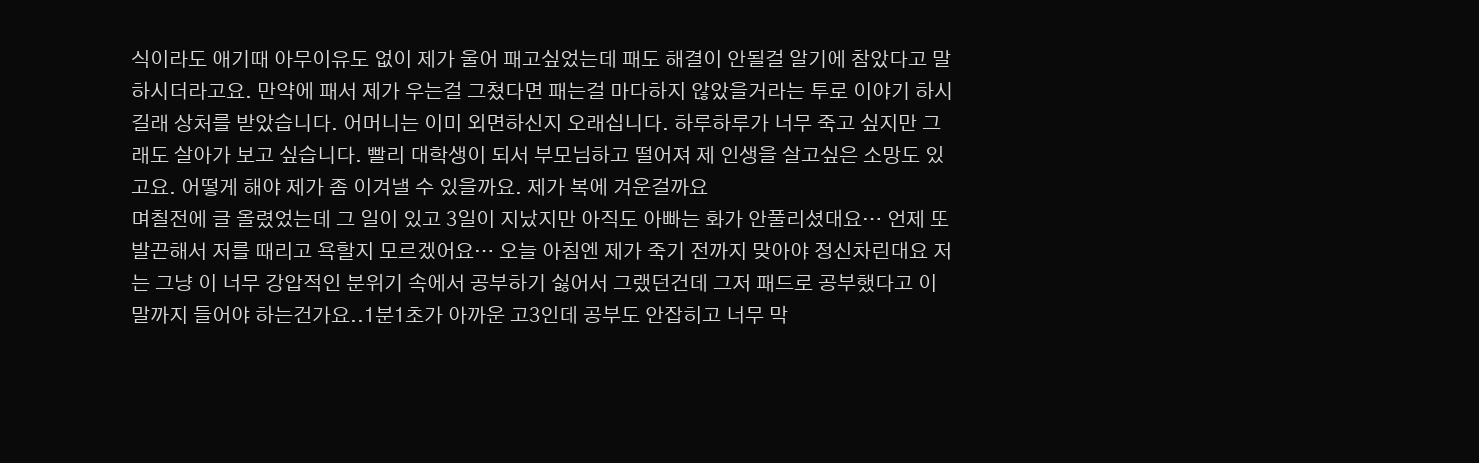식이라도 애기때 아무이유도 없이 제가 울어 패고싶었는데 패도 해결이 안될걸 알기에 참았다고 말하시더라고요. 만약에 패서 제가 우는걸 그쳤다면 패는걸 마다하지 않았을거라는 투로 이야기 하시길래 상처를 받았습니다. 어머니는 이미 외면하신지 오래십니다. 하루하루가 너무 죽고 싶지만 그래도 살아가 보고 싶습니다. 빨리 대학생이 되서 부모님하고 떨어져 제 인생을 살고싶은 소망도 있고요. 어떻게 해야 제가 좀 이겨낼 수 있을까요. 제가 복에 겨운걸까요
며칠전에 글 올렸었는데 그 일이 있고 3일이 지났지만 아직도 아빠는 화가 안풀리셨대요… 언제 또 발끈해서 저를 때리고 욕할지 모르겠어요… 오늘 아침엔 제가 죽기 전까지 맞아야 정신차린대요 저는 그냥 이 너무 강압적인 분위기 속에서 공부하기 싫어서 그랬던건데 그저 패드로 공부했다고 이 말까지 들어야 하는건가요..1분1초가 아까운 고3인데 공부도 안잡히고 너무 막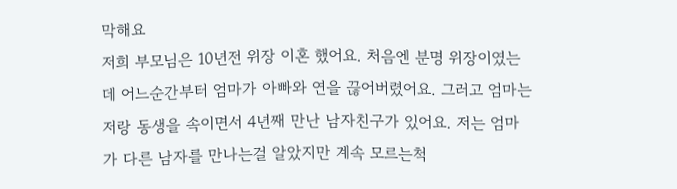막해요
저희 부모님은 10년전 위장 이혼 했어요. 처음엔 분명 위장이였는데 어느순간부터 엄마가 아빠와 연을 끊어버렸어요. 그러고 엄마는 저랑 동생을 속이면서 4년째 만난 남자친구가 있어요. 저는 엄마가 다른 남자를 만나는걸 알았지만 계속 모르는척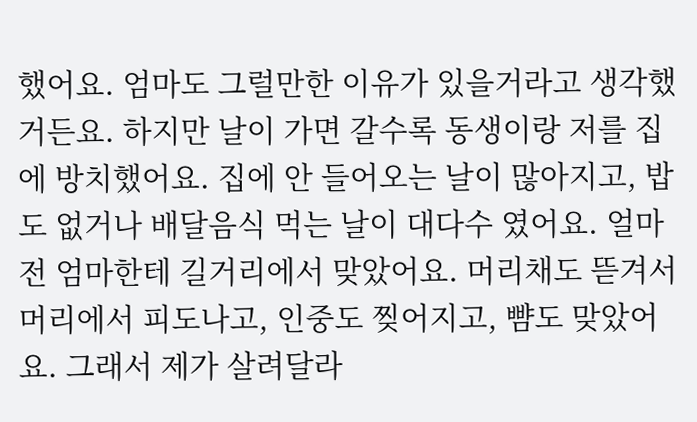했어요. 엄마도 그럴만한 이유가 있을거라고 생각했거든요. 하지만 날이 가면 갈수록 동생이랑 저를 집에 방치했어요. 집에 안 들어오는 날이 많아지고, 밥도 없거나 배달음식 먹는 날이 대다수 였어요. 얼마전 엄마한테 길거리에서 맞았어요. 머리채도 뜯겨서 머리에서 피도나고, 인중도 찢어지고, 뺨도 맞았어요. 그래서 제가 살려달라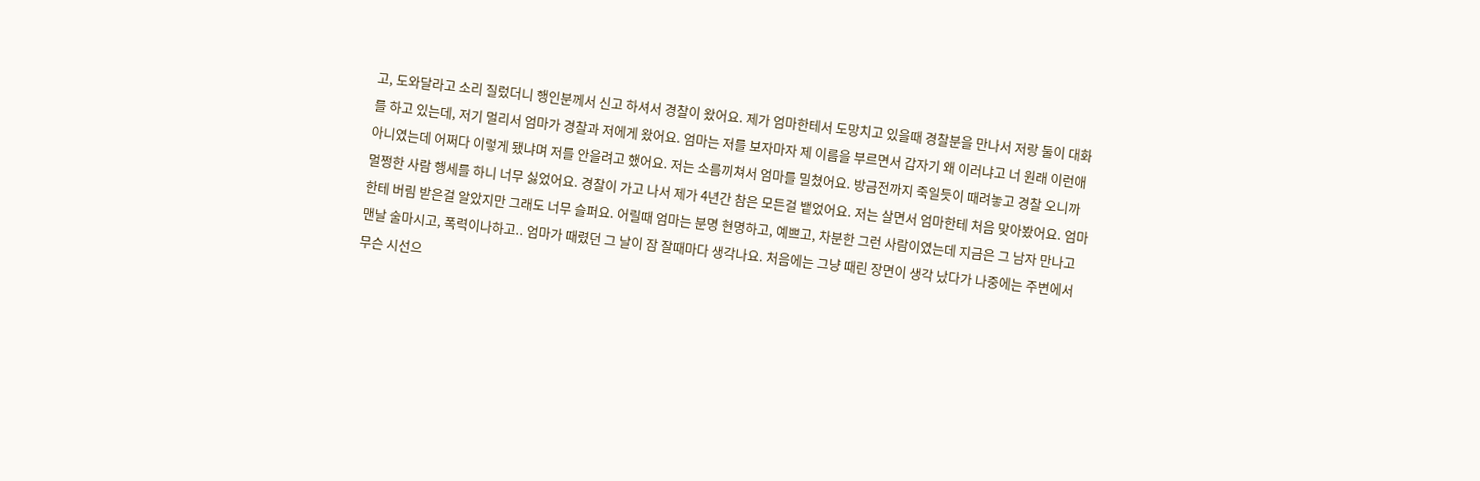고, 도와달라고 소리 질렀더니 행인분께서 신고 하셔서 경찰이 왔어요. 제가 엄마한테서 도망치고 있을때 경찰분을 만나서 저랑 둘이 대화를 하고 있는데, 저기 멀리서 엄마가 경찰과 저에게 왔어요. 엄마는 저를 보자마자 제 이름을 부르면서 갑자기 왜 이러냐고 너 원래 이런애 아니였는데 어쩌다 이렇게 됐냐며 저를 안을려고 했어요. 저는 소름끼쳐서 엄마를 밀쳤어요. 방금전까지 죽일듯이 때려놓고 경찰 오니까 멀쩡한 사람 행세를 하니 너무 싫었어요. 경찰이 가고 나서 제가 4년간 참은 모든걸 뱉었어요. 저는 살면서 엄마한테 처음 맞아봤어요. 엄마한테 버림 받은걸 알았지만 그래도 너무 슬퍼요. 어릴때 엄마는 분명 현명하고, 예쁘고, 차분한 그런 사람이였는데 지금은 그 남자 만나고 맨날 술마시고, 폭력이나하고.. 엄마가 때렸던 그 날이 잠 잘때마다 생각나요. 처음에는 그냥 때린 장면이 생각 났다가 나중에는 주변에서 무슨 시선으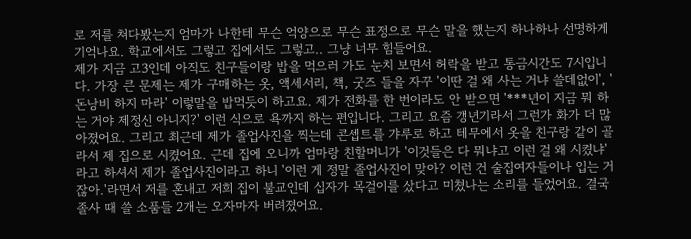로 저를 쳐다봤는지 엄마가 나한테 무슨 억양으로 무슨 표정으로 무슨 말을 했는지 하나하나 선명하게 기억나요. 학교에서도 그렇고 집에서도 그렇고.. 그냥 너무 힘들어요.
제가 지금 고3인데 아직도 친구들이랑 밥을 먹으러 가도 눈치 보면서 허락을 받고 통금시간도 7시입니다. 가장 큰 문제는 제가 구매하는 옷, 액세서리, 책, 굿즈 들을 자꾸 '이딴 걸 왜 사는 거냐 쓸데없이', '돈낭비 하지 마라' 이렇말을 밥먹듯이 하고요. 제가 전화를 한 번이라도 안 받으면 '***년이 지금 뭐 하는 거야 제정신 아니지?' 이런 식으로 욕까지 하는 편입니다. 그리고 요즘 갱년기라서 그런가 화가 더 많아졌어요. 그리고 최근데 제가 졸업사진을 찍는데 콘셉트를 갸루로 하고 테무에서 옷을 친구랑 같이 골라서 제 집으로 시켰어요. 근데 집에 오니까 엄마랑 친할머니가 '이것들은 다 뭐냐고 이런 걸 왜 시켰냐'라고 하셔서 제가 졸업사진이라고 하니 '이런 게 정말 졸업사진이 맞아? 이런 건 술집여자들이나 입는 거잖아.'라면서 저를 혼내고 저희 집이 불교인데 십자가 목걸이를 샀다고 미쳤나는 소리를 들었어요. 결국 졸사 때 쓸 소품들 2개는 오자마자 버려졌어요.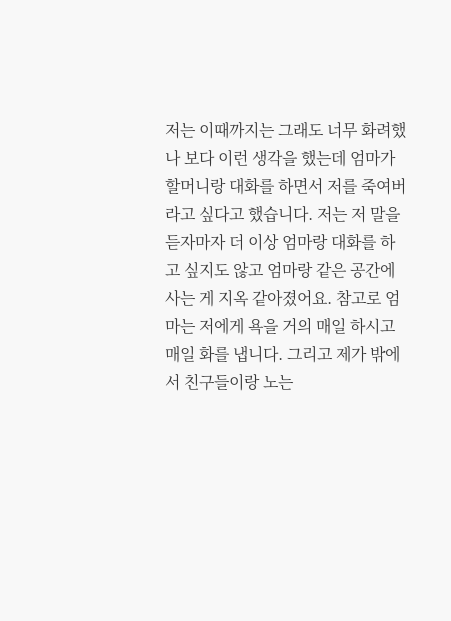저는 이때까지는 그래도 너무 화려했나 보다 이런 생각을 했는데 엄마가 할머니랑 대화를 하면서 저를 죽여버라고 싶다고 했습니다. 저는 저 말을 듣자마자 더 이상 엄마랑 대화를 하고 싶지도 않고 엄마랑 같은 공간에 사는 게 지옥 같아졌어요. 참고로 엄마는 저에게 욕을 거의 매일 하시고 매일 화를 냅니다. 그리고 제가 밖에서 친구들이랑 노는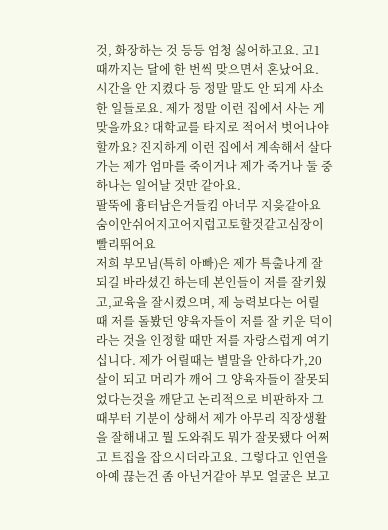것, 화장하는 것 등등 엄청 싫어하고요. 고1 때까지는 달에 한 번씩 맞으면서 혼났어요. 시간을 안 지켰다 등 정말 말도 안 되게 사소한 일들로요. 제가 정말 이런 집에서 사는 게 맞을까요? 대학교를 타지로 적어서 벗어나야 할까요? 진지하게 이런 집에서 계속해서 살다가는 제가 엄마를 죽이거나 제가 죽거나 둘 중 하나는 일어날 것만 같아요.
팔뚝에 흉터남은거들킴 아너무 지읒같아요 숨이안쉬어지고어지럽고토할것같고심장이빨리뛰어요
저희 부모님(특히 아빠)은 제가 특출나게 잘되길 바라셨긴 하는데 본인들이 저를 잘키웠고,교육을 잘시켰으며, 제 능력보다는 어릴 때 저를 돌봤던 양육자들이 저를 잘 키운 덕이라는 것을 인정할 때만 저를 자랑스럽게 여기십니다. 제가 어릴때는 별말을 안하다가,20살이 되고 머리가 깨어 그 양육자들이 잘못되었다는것을 깨닫고 논리적으로 비판하자 그때부터 기분이 상해서 제가 아무리 직장생활을 잘해내고 뭘 도와줘도 뭐가 잘못됐다 어쩌고 트집을 잡으시더라고요. 그렇다고 인연을 아예 끊는건 좀 아닌거같아 부모 얼굴은 보고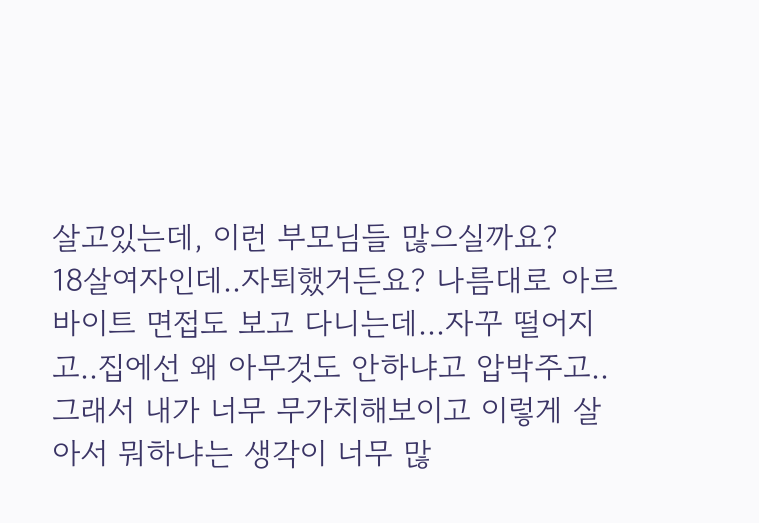살고있는데, 이런 부모님들 많으실까요?
18살여자인데..자퇴했거든요? 나름대로 아르바이트 면접도 보고 다니는데...자꾸 떨어지고..집에선 왜 아무것도 안하냐고 압박주고..그래서 내가 너무 무가치해보이고 이렇게 살아서 뭐하냐는 생각이 너무 많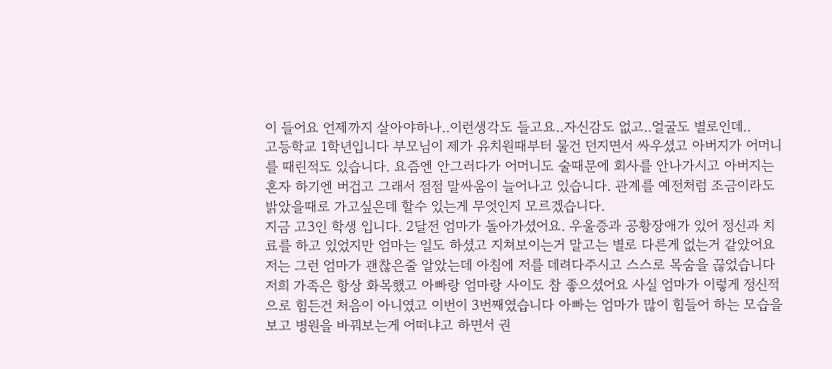이 들어요 언제까지 살아야하나..이런생각도 들고요..자신감도 없고..얼굴도 별로인데..
고등학교 1학년입니다 부모님이 제가 유치원때부터 물건 던지면서 싸우셨고 아버지가 어머니를 때린적도 있습니다. 요즘엔 안그러다가 어머니도 술때문에 회사를 안나가시고 아버지는 혼자 하기엔 버겁고 그래서 점점 말싸움이 늘어나고 있습니다. 관계를 예전처럼 조금이라도 밝았을때로 가고싶은데 할수 있는게 무엇인지 모르겠습니다.
지금 고3인 학생 입니다. 2달전 엄마가 돌아가셨어요. 우울증과 공황장애가 있어 정신과 치료를 하고 있었지만 엄마는 일도 하셨고 지쳐보이는거 말고는 별로 다른게 없는거 같았어요 저는 그런 엄마가 괜찮은줄 알았는데 아침에 저를 데려다주시고 스스로 목숨을 끊었습니다 저희 가족은 항상 화목했고 아빠랑 엄마랑 사이도 참 좋으셨어요 사실 엄마가 이렇게 정신적으로 힘든건 처음이 아니였고 이번이 3번째였습니다 아빠는 엄마가 많이 힘들어 하는 모습을 보고 병원을 바꿔보는게 어떠냐고 하면서 권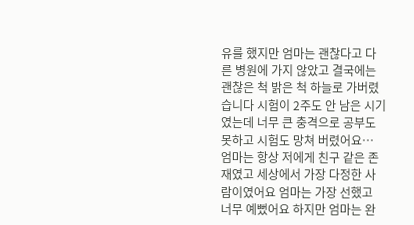유를 했지만 엄마는 괜찮다고 다른 병원에 가지 않았고 결국에는 괜찮은 척 밝은 척 하늘로 가버렸습니다 시험이 2주도 안 남은 시기였는데 너무 큰 충격으로 공부도 못하고 시험도 망쳐 버렸어요… 엄마는 항상 저에게 친구 같은 존재였고 세상에서 가장 다정한 사람이였어요 엄마는 가장 선했고 너무 예뻤어요 하지만 엄마는 완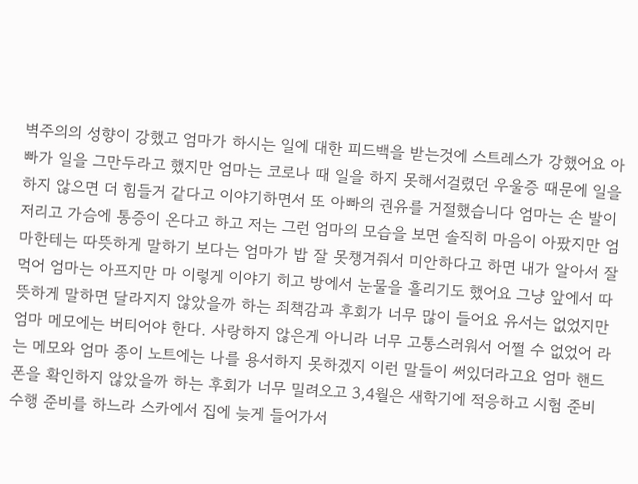벽주의의 성향이 강했고 엄마가 하시는 일에 대한 피드백을 받는것에 스트레스가 강했어요 아빠가 일을 그만두라고 했지만 엄마는 코로나 때 일을 하지 못해서걸렸던 우울증 때문에 일을 하지 않으면 더 힘들거 같다고 이야기하면서 또 아빠의 권유를 거절했습니다 엄마는 손 발이 저리고 가슴에 통증이 온다고 하고 저는 그런 엄마의 모습을 보면 솔직히 마음이 아팠지만 엄마한테는 따뜻하게 말하기 보다는 엄마가 밥 잘 못챙겨줘서 미안하다고 하면 내가 알아서 잘 먹어 엄마는 아프지만 마 이렇게 이야기 히고 방에서 눈물을 흘리기도 했어요 그냥 앞에서 따뜻하게 말하면 달라지지 않았을까 하는 죄책감과 후회가 너무 많이 들어요 유서는 없었지만 엄마 메모에는 버티어야 한다. 사랑하지 않은게 아니라 너무 고통스러워서 어쩔 수 없었어 라는 메모와 엄마 종이 노트에는 나를 용서하지 못하겠지 이런 말들이 써있더라고요 엄마 핸드폰을 확인하지 않았을까 하는 후회가 너무 밀려오고 3,4월은 새학기에 적응하고 시험 준비 수행 준비를 하느라 스카에서 집에 늦게 들어가서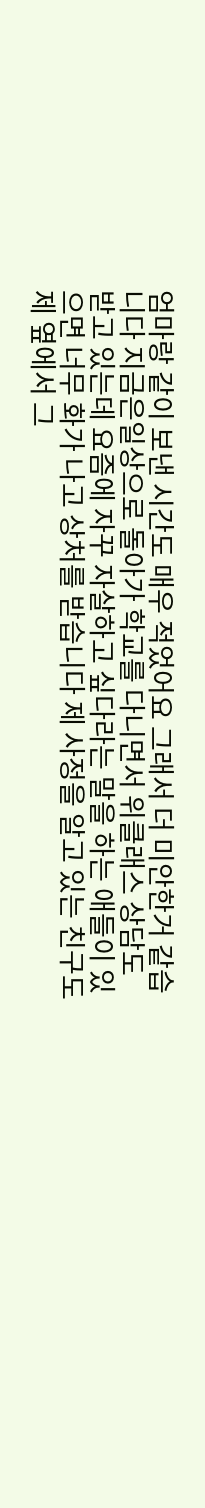엄마랑 같이 보낸 시간도 매우 적었어요 그래서 더 미안한거 같습니다 지금은일상으로 돌아가 학교를 다니면서 위클래스 상담도 받고 있는데 요즘에 자꾸 자살하고 싶다라는 말을 하는 애들이 있으면 너무 화가 나고 상처를 받습니다 제 사정을 알고 있는 친구도 제 옆에서 그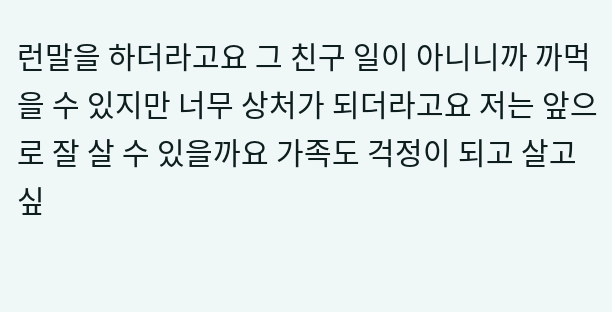런말을 하더라고요 그 친구 일이 아니니까 까먹을 수 있지만 너무 상처가 되더라고요 저는 앞으로 잘 살 수 있을까요 가족도 걱정이 되고 살고 싶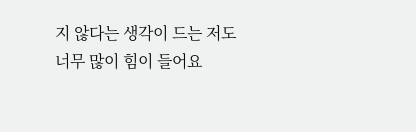지 않다는 생각이 드는 저도 너무 많이 힘이 들어요